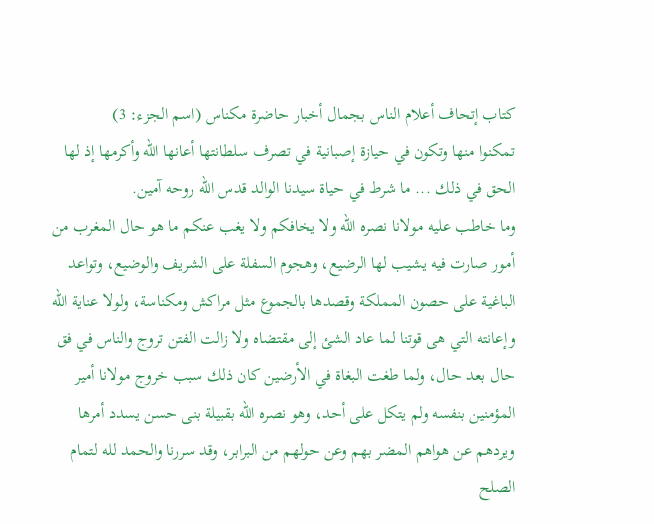كتاب إتحاف أعلام الناس بجمال أخبار حاضرة مكناس (اسم الجزء: 3)
تمكنوا منها وتكون في حيازة إصبانية في تصرف سلطانتها أعانها الله وأكرمها إذ لها الحق في ذلك ... ما شرط في حياة سيدنا الوالد قدس الله روحه آمين.
وما خاطب عليه مولانا نصره الله ولا يخافكم ولا يغب عنكم ما هو حال المغرب من أمور صارت فيه يشيب لها الرضيع، وهجوم السفلة على الشريف والوضيع، وتواعد الباغية على حصون المملكة وقصدها بالجموع مثل مراكش ومكناسة، ولولا عناية الله وإعانته التي هى قوتنا لما عاد الشئ إلى مقتضاه ولا زالت الفتن تروج والناس في فق حال بعد حال، ولما طغت البغاة في الأرضين كان ذلك سبب خروج مولانا أمير المؤمنين بنفسه ولم يتكل على أحد، وهو نصره الله بقبيلة بنى حسن يسدد أمرها ويردهم عن هواهم المضر بهم وعن حولهم من البرابر، وقد سررنا والحمد لله لتمام الصلح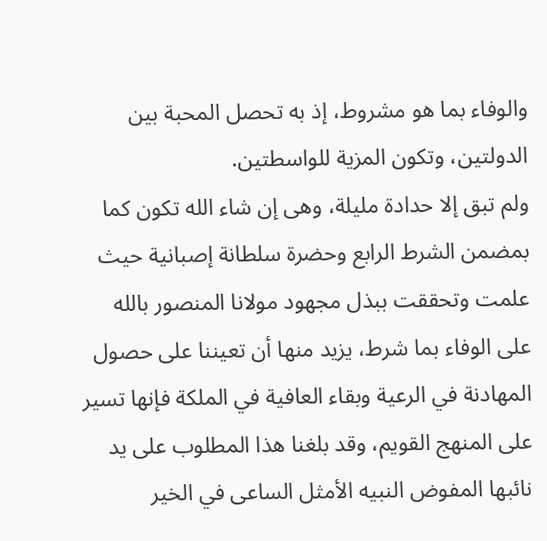والوفاء بما هو مشروط، إذ به تحصل المحبة بين الدولتين، وتكون المزية للواسطتين.
ولم تبق إلا حدادة مليلة، وهى إن شاء الله تكون كما بمضمن الشرط الرابع وحضرة سلطانة إصبانية حيث علمت وتحققت ببذل مجهود مولانا المنصور بالله على الوفاء بما شرط، يزيد منها أن تعيننا على حصول المهادنة في الرعية وبقاء العافية في الملكة فإنها تسير على المنهج القويم، وقد بلغنا هذا المطلوب على يد نائبها المفوض النبيه الأمثل الساعى في الخير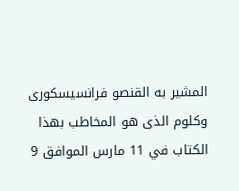المشير به القنصو فرانسيسكورى وكلوم الذى هو المخاطب بهذا الكتاب في 11 مارس الموافق 9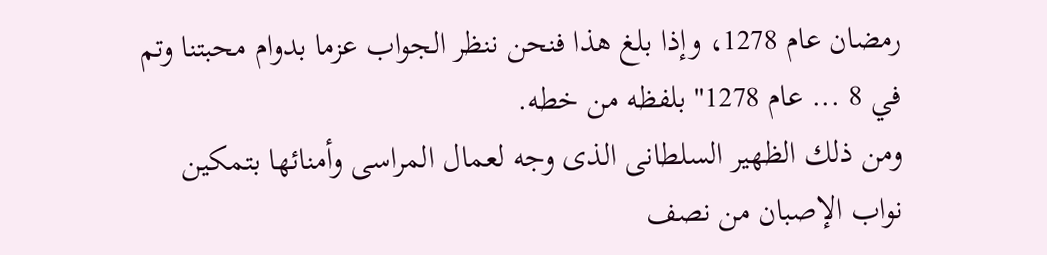رمضان عام 1278، وإذا بلغ هذا فنحن ننظر الجواب عزما بدوام محبتنا وتم في 8 ... عام 1278" بلفظه من خطه.
ومن ذلك الظهير السلطانى الذى وجه لعمال المراسى وأمنائها بتمكين نواب الإصبان من نصف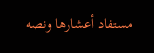مستفاد أعشارها ونصه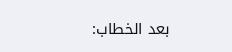بعد الخطاب: